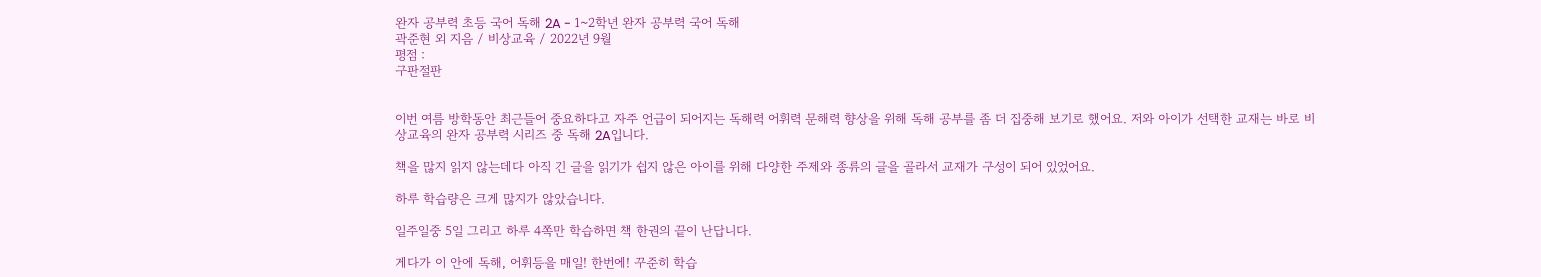완자 공부력 초등 국어 독해 2A - 1~2학년 완자 공부력 국어 독해
곽준현 외 지음 / 비상교육 / 2022년 9월
평점 :
구판절판


이번 여름 방학동안 최근들어 중요하다고 자주 언급이 되어지는 독해력 어휘력 문해력 향상을 위해 독해 공부를 좀 더 집중해 보기로 했어요. 저와 아이가 선택한 교재는 바로 비상교육의 완자 공부력 시리즈 중 독해 2A입니다.

책을 많지 읽지 않는데다 아직 긴 글을 읽기가 쉽지 않은 아이를 위해 다양한 주제와 종류의 글을 골라서 교재가 구성이 되어 있었어요.

하루 학습량은 크게 많지가 않았습니다.

일주일중 5일 그리고 하루 4쪽만 학습하면 책 한권의 끝이 난답니다.

게다가 이 안에 독해, 어휘등을 매일! 한번에! 꾸준히 학습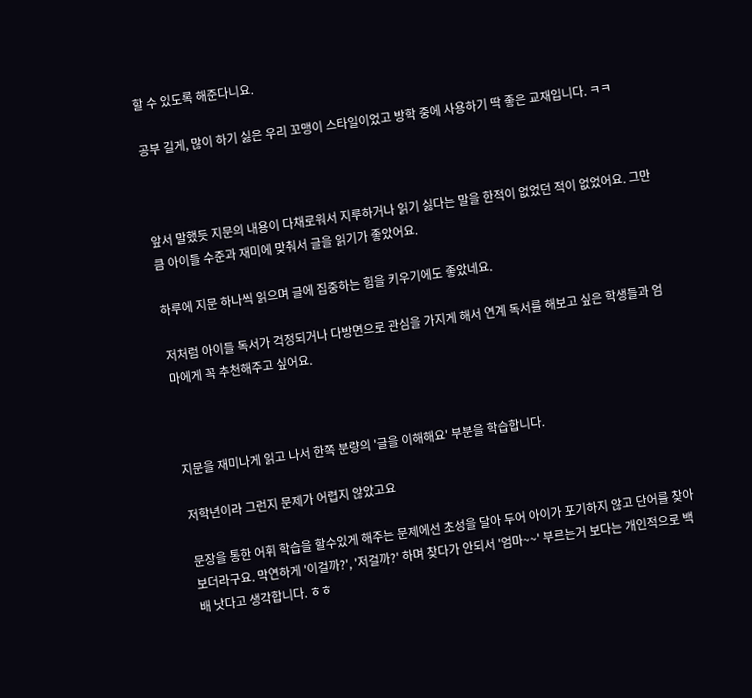할 수 있도록 해준다니요.

공부 길게, 많이 하기 싫은 우리 꼬맹이 스타일이었고 방학 중에 사용하기 딱 좋은 교재입니다. ㅋㅋ



앞서 말했듯 지문의 내용이 다채로워서 지루하거나 읽기 싫다는 말을 한적이 없었던 적이 없었어요. 그만큼 아이들 수준과 재미에 맞춰서 글을 읽기가 좋았어요.

하루에 지문 하나씩 읽으며 글에 집중하는 힘을 키우기에도 좋았네요.

저처럼 아이들 독서가 걱정되거나 다방면으로 관심을 가지게 해서 연계 독서를 해보고 싶은 학생들과 엄마에게 꼭 추천해주고 싶어요.



지문을 재미나게 읽고 나서 한쪽 분량의 '글을 이해해요' 부분을 학습합니다.

저학년이라 그런지 문제가 어렵지 않았고요

문장을 통한 어휘 학습을 할수있게 해주는 문제에선 초성을 달아 두어 아이가 포기하지 않고 단어를 찾아보더라구요. 막연하게 '이걸까?', '저걸까?' 하며 찾다가 안되서 '엄마~~' 부르는거 보다는 개인적으로 백배 낫다고 생각합니다. ㅎㅎ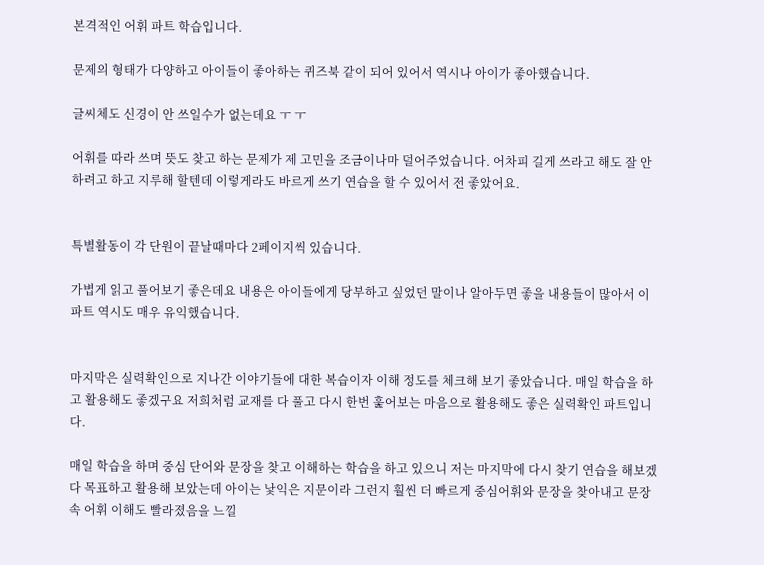본격적인 어휘 파트 학습입니다.

문제의 형태가 다양하고 아이들이 좋아하는 퀴즈북 같이 되어 있어서 역시나 아이가 좋아했습니다.

글씨체도 신경이 안 쓰일수가 없는데요 ㅜ ㅜ

어휘를 따라 쓰며 뜻도 찾고 하는 문제가 제 고민을 조금이나마 덜어주었습니다. 어차피 길게 쓰라고 해도 잘 안하려고 하고 지루해 할텐데 이렇게라도 바르게 쓰기 연습을 할 수 있어서 전 좋았어요.


특별활동이 각 단원이 끝날때마다 2페이지씩 있습니다.

가볍게 읽고 풀어보기 좋은데요 내용은 아이들에게 당부하고 싶었던 말이나 알아두면 좋을 내용들이 많아서 이 파트 역시도 매우 유익했습니다.


마지막은 실력확인으로 지나간 이야기들에 대한 복습이자 이해 정도를 체크해 보기 좋았습니다. 매일 학습을 하고 활용해도 좋겠구요 저희처럼 교재를 다 풀고 다시 한번 훑어보는 마음으로 활용해도 좋은 실력확인 파트입니다.

매일 학습을 하며 중심 단어와 문장을 찾고 이해하는 학습을 하고 있으니 저는 마지막에 다시 찾기 연습을 해보겠다 목표하고 활용해 보았는데 아이는 낯익은 지문이라 그런지 훨씬 더 빠르게 중심어휘와 문장을 찾아내고 문장 속 어휘 이해도 빨라졌음을 느낄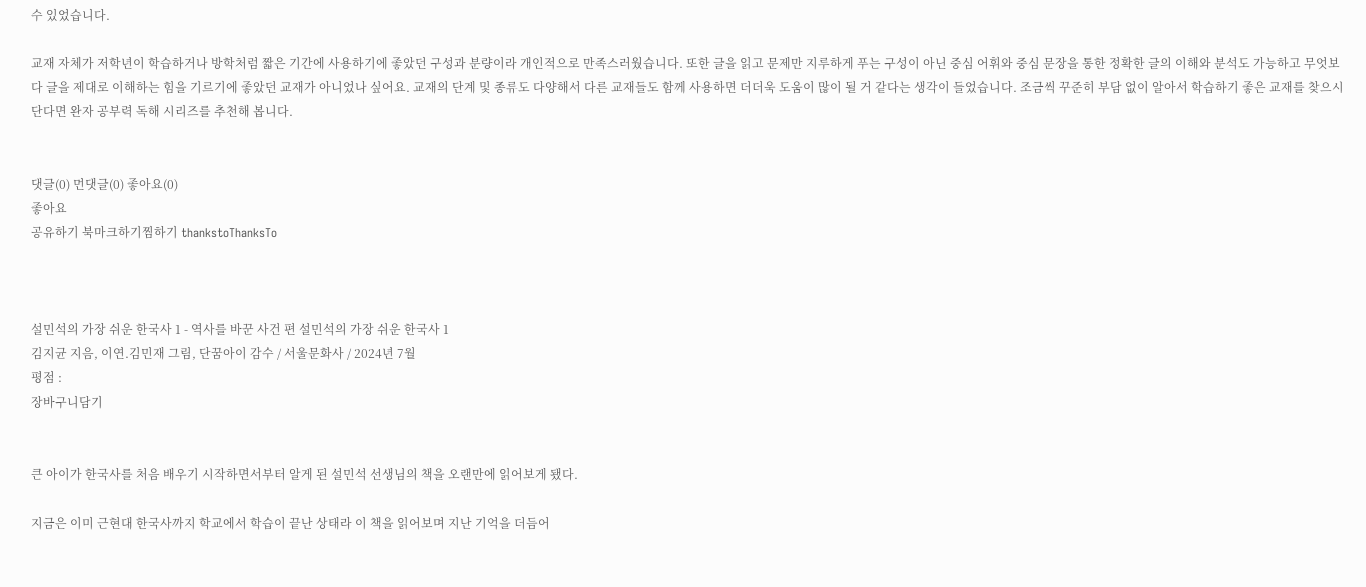수 있었습니다.

교재 자체가 저학년이 학습하거나 방학처럼 짧은 기간에 사용하기에 좋았던 구성과 분량이라 개인적으로 만족스러웠습니다. 또한 글을 읽고 문제만 지루하게 푸는 구성이 아닌 중심 어휘와 중심 문장을 통한 정확한 글의 이해와 분석도 가능하고 무엇보다 글을 제대로 이해하는 힘을 기르기에 좋았던 교재가 아니었나 싶어요. 교재의 단계 및 종류도 다양해서 다른 교재들도 함께 사용하면 더더욱 도움이 많이 될 거 같다는 생각이 들었습니다. 조금씩 꾸준히 부담 없이 알아서 학습하기 좋은 교재를 찾으시단다면 완자 공부력 독해 시리즈를 추천해 봅니다.


댓글(0) 먼댓글(0) 좋아요(0)
좋아요
공유하기 북마크하기찜하기 thankstoThanksTo



설민석의 가장 쉬운 한국사 1 - 역사를 바꾼 사건 편 설민석의 가장 쉬운 한국사 1
김지균 지음, 이연.김민재 그림, 단꿈아이 감수 / 서울문화사 / 2024년 7월
평점 :
장바구니담기


큰 아이가 한국사를 처음 배우기 시작하면서부터 알게 된 설민석 선생님의 책을 오랜만에 읽어보게 됐다.

지금은 이미 근현대 한국사까지 학교에서 학습이 끝난 상태라 이 책을 읽어보며 지난 기억을 더듬어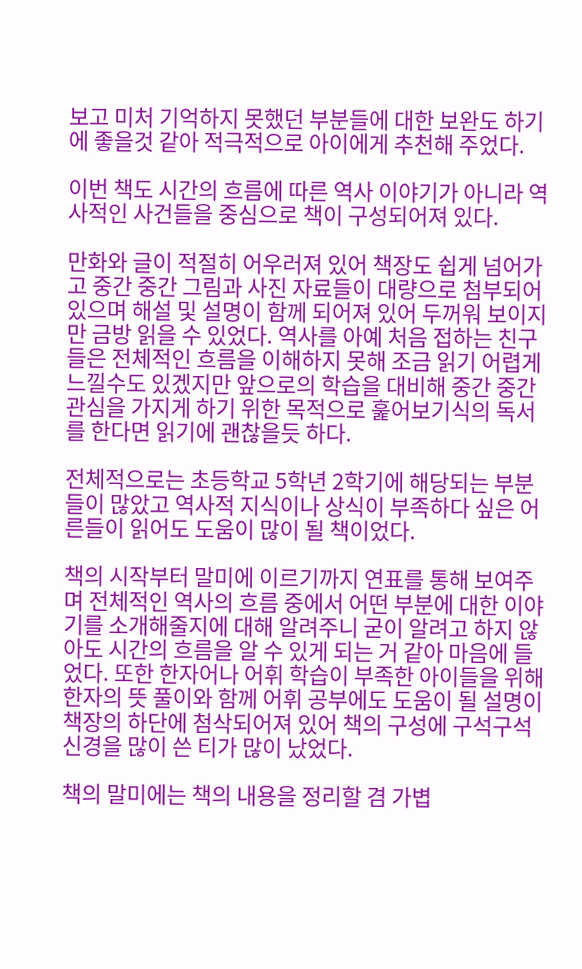보고 미처 기억하지 못했던 부분들에 대한 보완도 하기에 좋을것 같아 적극적으로 아이에게 추천해 주었다.

이번 책도 시간의 흐름에 따른 역사 이야기가 아니라 역사적인 사건들을 중심으로 책이 구성되어져 있다.

만화와 글이 적절히 어우러져 있어 책장도 쉽게 넘어가고 중간 중간 그림과 사진 자료들이 대량으로 첨부되어 있으며 해설 및 설명이 함께 되어져 있어 두꺼워 보이지만 금방 읽을 수 있었다. 역사를 아예 처음 접하는 친구들은 전체적인 흐름을 이해하지 못해 조금 읽기 어렵게 느낄수도 있겠지만 앞으로의 학습을 대비해 중간 중간 관심을 가지게 하기 위한 목적으로 훑어보기식의 독서를 한다면 읽기에 괜찮을듯 하다.

전체적으로는 초등학교 5학년 2학기에 해당되는 부분들이 많았고 역사적 지식이나 상식이 부족하다 싶은 어른들이 읽어도 도움이 많이 될 책이었다.

책의 시작부터 말미에 이르기까지 연표를 통해 보여주며 전체적인 역사의 흐름 중에서 어떤 부분에 대한 이야기를 소개해줄지에 대해 알려주니 굳이 알려고 하지 않아도 시간의 흐름을 알 수 있게 되는 거 같아 마음에 들었다. 또한 한자어나 어휘 학습이 부족한 아이들을 위해 한자의 뜻 풀이와 함께 어휘 공부에도 도움이 될 설명이 책장의 하단에 첨삭되어져 있어 책의 구성에 구석구석 신경을 많이 쓴 티가 많이 났었다.

책의 말미에는 책의 내용을 정리할 겸 가볍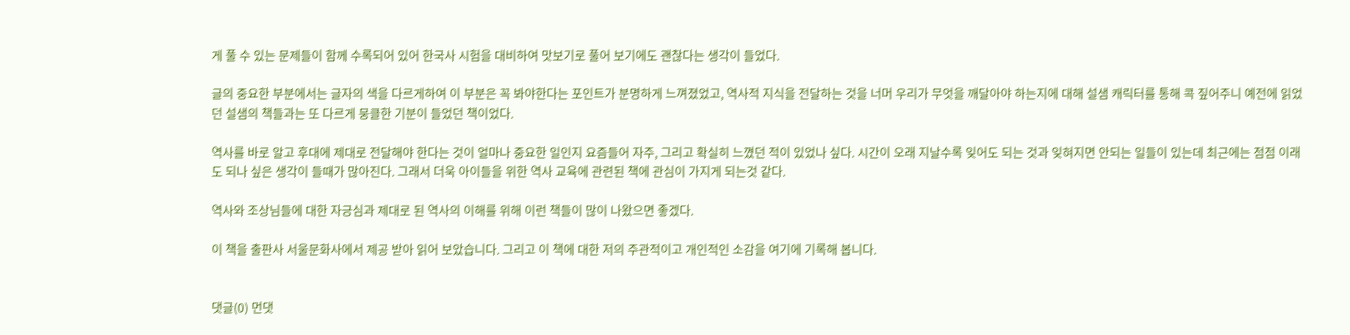게 풀 수 있는 문제들이 함께 수록되어 있어 한국사 시험을 대비하여 맛보기로 풀어 보기에도 괜찮다는 생각이 들었다.

글의 중요한 부분에서는 글자의 색을 다르게하여 이 부분은 꼭 봐야한다는 포인트가 분명하게 느껴졌었고, 역사적 지식을 전달하는 것을 너머 우리가 무엇을 깨달아야 하는지에 대해 설샘 캐릭터를 통해 콕 짚어주니 예전에 읽었던 설샘의 책들과는 또 다르게 뭉클한 기분이 들었던 책이었다.

역사를 바로 알고 후대에 제대로 전달해야 한다는 것이 얼마나 중요한 일인지 요즘들어 자주, 그리고 확실히 느꼈던 적이 있었나 싶다. 시간이 오래 지날수록 잊어도 되는 것과 잊혀지면 안되는 일들이 있는데 최근에는 점점 이래도 되나 싶은 생각이 들때가 많아진다. 그래서 더욱 아이들을 위한 역사 교육에 관련된 책에 관심이 가지게 되는것 같다.

역사와 조상님들에 대한 자긍심과 제대로 된 역사의 이해를 위해 이런 책들이 많이 나왔으면 좋겠다.

이 책을 출판사 서울문화사에서 제공 받아 읽어 보았습니다. 그리고 이 책에 대한 저의 주관적이고 개인적인 소감을 여기에 기록해 봅니다.


댓글(0) 먼댓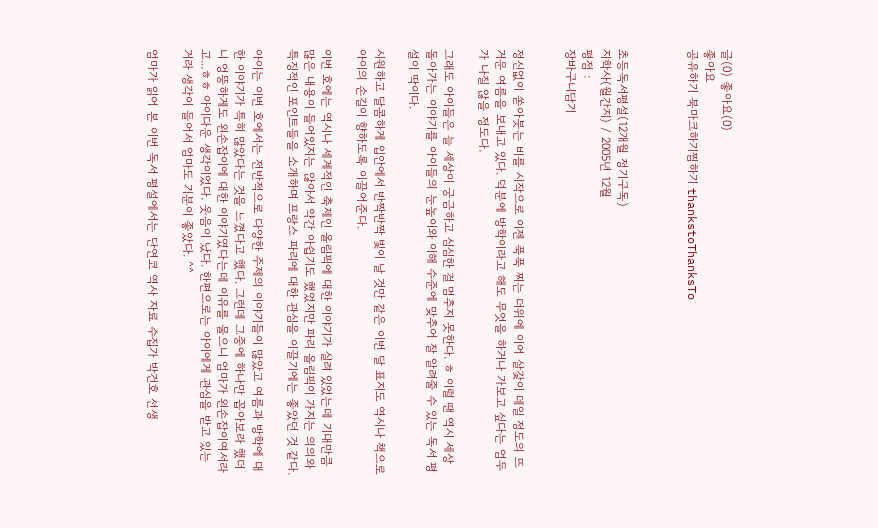글(0) 좋아요(0)
좋아요
공유하기 북마크하기찜하기 thankstoThanksTo



초등독서평설(12개월 정기구독)
지학사(월간지) / 2005년 12월
평점 :
장바구니담기


정신없이 쏟아붓는 비를 시작으로 이젠 푹푹 찌는 더위에 이어 살갗이 데일 정도의 뜨거운 여름을 보내고 있다. 덕분에 방학이라고 해도 무엇을 하거나 가보고 싶다는 엄두가 나질 않을 정도다.

그래도 아이들은 늘 세상이 궁금하고 심심한 걸 멈추지 못한다. ㅎ 이럴 땐 역시 세상 돌아가는 이야기를 아이들의 눈높이와 이해 수준에 맞추어 잘 알려줄 수 있는 독서 평설이 딱이다.

시원하고 달콤하게 입안에서 반짝반짝 빛이 날 것만 같은 이번 달 표지도 역시나 책으로 아이의 손길이 향하도록 이끌어준다.

이번 호에는 역시나 세계적인 축제인 올림픽에 대한 이야기가 실려 있었는데 기대만큼 많은 내용이 들어있지는 않아서 약간 아쉽기도 했었지만 파리 올림픽이 가지는 의의와 특징적인 포인트들을 소개하며 프랑스 파리에 대한 관심을 이끌기에는 좋았던 것 같다.

아이는 이번 호에서는 전반적으로 다양한 주제의 이야기들이 많았고 여름과 방학에 대한 이야기가 특히 많았다는 것을 느꼈다고 했다. 그런데 그중에 하나만 꼽아보라 했더니 엉뚱하게도 왼손잡이에 대한 이야기였다는데 이유를 물으니 엄마가 왼손잡이여서라고...ㅎㅎ 아이다운 생각이었다. 웃음이 났다. 한편으로는 아이에게 관심을 받고 있는 거라 생각이 들어서 엄마도 기분이 좋았다. ^^

엄마가 읽어 본 이번 독서 평설에서는 단연코 역사 자료 수집가 박건호 선생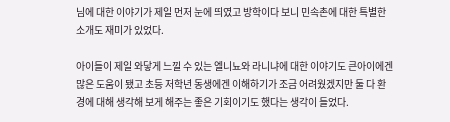님에 대한 이야기가 제일 먼저 눈에 띄였고 방학이다 보니 민속촌에 대한 특별한 소개도 재미가 있었다.

아이들이 제일 와닿게 느낄 수 있는 엘니뇨와 라니냐에 대한 이야기도 큰아이에겐 많은 도움이 됐고 초등 저학년 동생에겐 이해하기가 조금 어려웠겠지만 둘 다 환경에 대해 생각해 보게 해주는 좋은 기회이기도 했다는 생각이 들었다.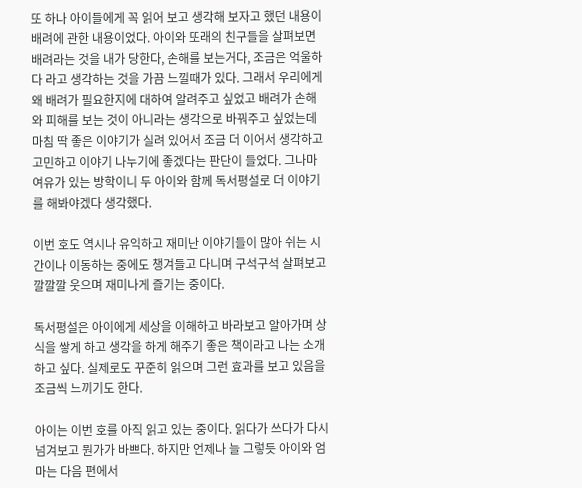또 하나 아이들에게 꼭 읽어 보고 생각해 보자고 했던 내용이 배려에 관한 내용이었다. 아이와 또래의 친구들을 살펴보면 배려라는 것을 내가 당한다, 손해를 보는거다, 조금은 억울하다 라고 생각하는 것을 가끔 느낄때가 있다. 그래서 우리에게 왜 배려가 필요한지에 대하여 알려주고 싶었고 배려가 손해와 피해를 보는 것이 아니라는 생각으로 바꿔주고 싶었는데 마침 딱 좋은 이야기가 실려 있어서 조금 더 이어서 생각하고 고민하고 이야기 나누기에 좋겠다는 판단이 들었다. 그나마 여유가 있는 방학이니 두 아이와 함께 독서평설로 더 이야기를 해봐야겠다 생각했다.

이번 호도 역시나 유익하고 재미난 이야기들이 많아 쉬는 시간이나 이동하는 중에도 챙겨들고 다니며 구석구석 살펴보고 깔깔깔 웃으며 재미나게 즐기는 중이다.

독서평설은 아이에게 세상을 이해하고 바라보고 알아가며 상식을 쌓게 하고 생각을 하게 해주기 좋은 책이라고 나는 소개하고 싶다. 실제로도 꾸준히 읽으며 그런 효과를 보고 있음을 조금씩 느끼기도 한다.

아이는 이번 호를 아직 읽고 있는 중이다. 읽다가 쓰다가 다시 넘겨보고 뭔가가 바쁘다. 하지만 언제나 늘 그렇듯 아이와 엄마는 다음 편에서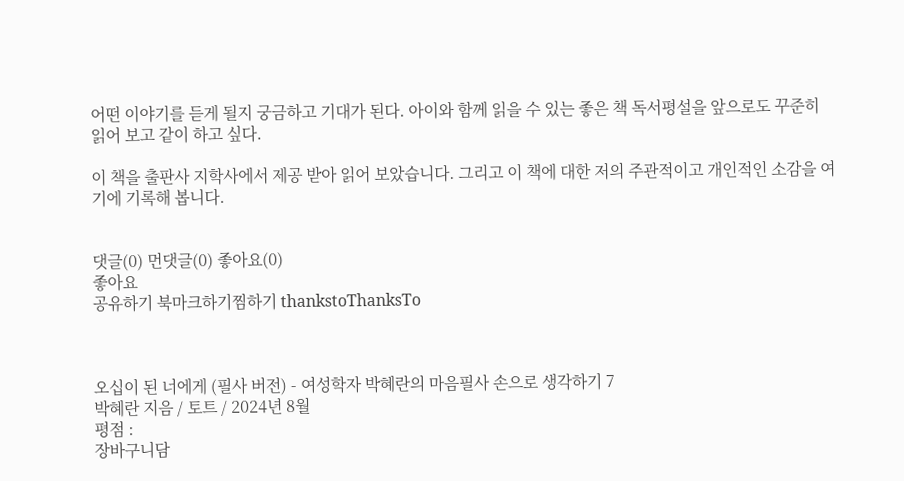어떤 이야기를 듣게 될지 궁금하고 기대가 된다. 아이와 함께 읽을 수 있는 좋은 책 독서평설을 앞으로도 꾸준히 읽어 보고 같이 하고 싶다.

이 책을 출판사 지학사에서 제공 받아 읽어 보았습니다. 그리고 이 책에 대한 저의 주관적이고 개인적인 소감을 여기에 기록해 봅니다.


댓글(0) 먼댓글(0) 좋아요(0)
좋아요
공유하기 북마크하기찜하기 thankstoThanksTo



오십이 된 너에게 (필사 버전) - 여성학자 박혜란의 마음필사 손으로 생각하기 7
박혜란 지음 / 토트 / 2024년 8월
평점 :
장바구니담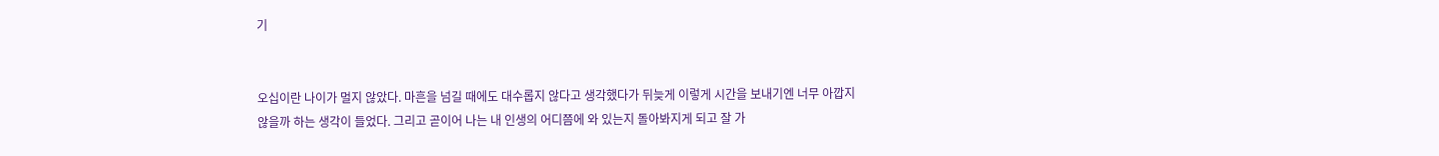기


오십이란 나이가 멀지 않았다. 마흔을 넘길 때에도 대수롭지 않다고 생각했다가 뒤늦게 이렇게 시간을 보내기엔 너무 아깝지 않을까 하는 생각이 들었다. 그리고 곧이어 나는 내 인생의 어디쯤에 와 있는지 돌아봐지게 되고 잘 가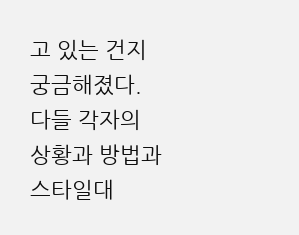고 있는 건지 궁금해졌다. 다들 각자의 상황과 방법과 스타일대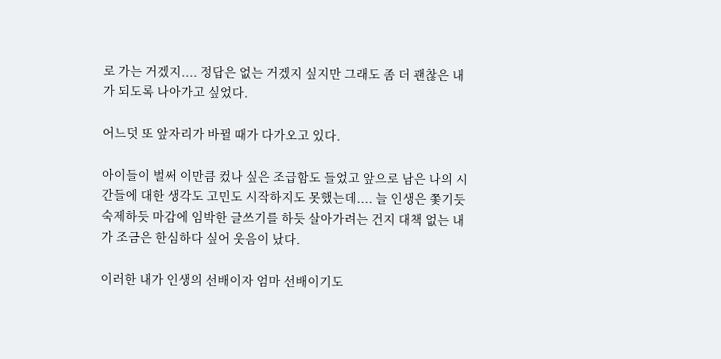로 가는 거겠지.... 정답은 없는 거겠지 싶지만 그래도 좀 더 괜찮은 내가 되도록 나아가고 싶었다.

어느덧 또 앞자리가 바뀔 때가 다가오고 있다.

아이들이 벌써 이만큼 컸나 싶은 조급함도 들었고 앞으로 남은 나의 시간들에 대한 생각도 고민도 시작하지도 못했는데.... 늘 인생은 쫓기듯 숙제하듯 마감에 임박한 글쓰기를 하듯 살아가려는 건지 대책 없는 내가 조금은 한심하다 싶어 웃음이 났다.

이러한 내가 인생의 선배이자 엄마 선배이기도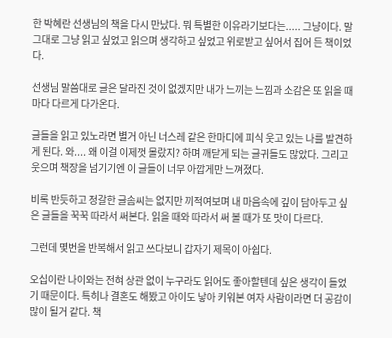한 박혜란 선생님의 책을 다시 만났다. 뭐 특별한 이유라기보다는..... 그냥이다. 말 그대로 그냥 읽고 싶었고 읽으며 생각하고 싶었고 위로받고 싶어서 집어 든 책이었다.

선생님 말씀대로 글은 달라진 것이 없겠지만 내가 느끼는 느낌과 소감은 또 읽을 때마다 다르게 다가온다.

글들을 읽고 있노라면 별거 아닌 너스레 같은 한마디에 피식 웃고 있는 나를 발견하게 된다. 와.... 왜 이걸 이제껏 몰랐지? 하며 깨닫게 되는 글귀들도 많았다. 그리고 웃으며 책장을 넘기기엔 이 글들이 너무 아깝게만 느껴졌다.

비록 반듯하고 정갈한 글솜씨는 없지만 끼적여보며 내 마음속에 깊이 담아두고 싶은 글들을 꾹꾹 따라서 써본다. 읽을 때와 따라서 써 볼 때가 또 맛이 다르다.

그런데 몇번을 반복해서 읽고 쓰다보니 갑자기 제목이 아쉽다.

오십이란 나이와는 전혀 상관 없이 누구라도 읽어도 좋아할텐데 싶은 생각이 들었기 때문이다. 특히나 결혼도 해봤고 아이도 낳아 키워본 여자 사람이라면 더 공감이 많이 될거 같다. 책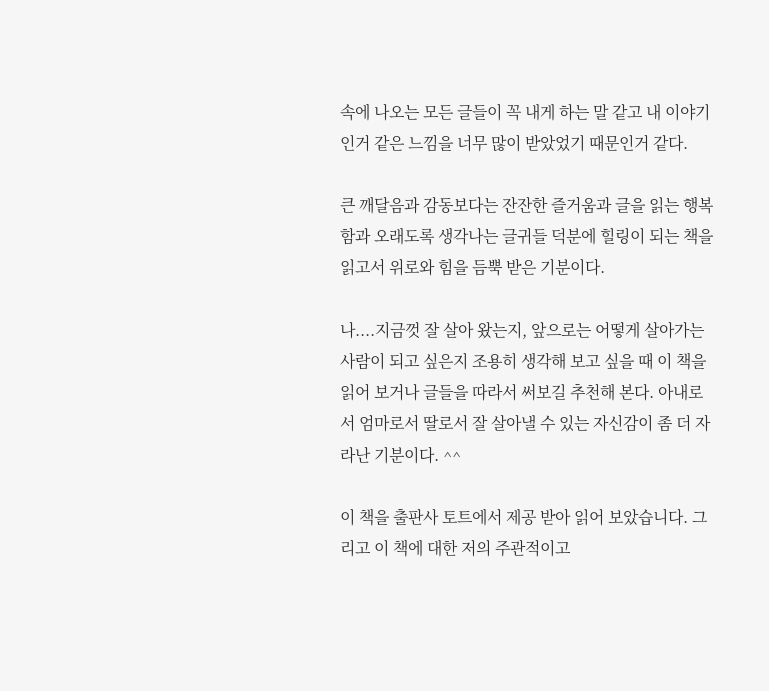속에 나오는 모든 글들이 꼭 내게 하는 말 같고 내 이야기인거 같은 느낌을 너무 많이 받았었기 때문인거 같다.

큰 깨달음과 감동보다는 잔잔한 즐거움과 글을 읽는 행복함과 오래도록 생각나는 글귀들 덕분에 힐링이 되는 책을 읽고서 위로와 힘을 듬뿍 받은 기분이다.

나....지금껏 잘 살아 왔는지, 앞으로는 어떻게 살아가는 사람이 되고 싶은지 조용히 생각해 보고 싶을 때 이 책을 읽어 보거나 글들을 따라서 써보길 추천해 본다. 아내로서 엄마로서 딸로서 잘 살아낼 수 있는 자신감이 좀 더 자라난 기분이다. ^^

이 책을 출판사 토트에서 제공 받아 읽어 보았습니다. 그리고 이 책에 대한 저의 주관적이고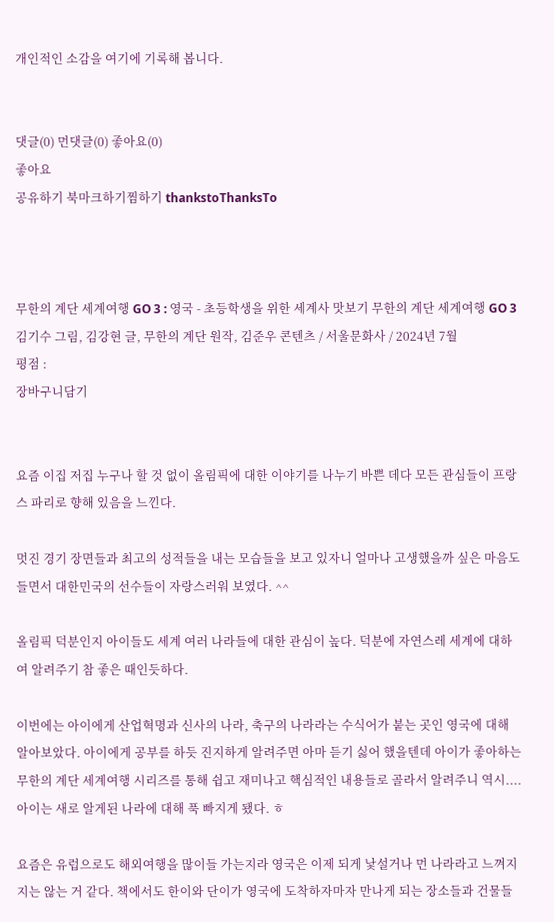개인적인 소감을 여기에 기록해 봅니다.


댓글(0) 먼댓글(0) 좋아요(0)
좋아요
공유하기 북마크하기찜하기 thankstoThanksTo



무한의 계단 세계여행 GO 3 : 영국 - 초등학생을 위한 세계사 맛보기 무한의 계단 세계여행 GO 3
김기수 그림, 김강현 글, 무한의 계단 원작, 김준우 콘텐츠 / 서울문화사 / 2024년 7월
평점 :
장바구니담기


요즘 이집 저집 누구나 할 것 없이 올림픽에 대한 이야기를 나누기 바쁜 데다 모든 관심들이 프랑스 파리로 향해 있음을 느낀다.

멋진 경기 장면들과 최고의 성적들을 내는 모습들을 보고 있자니 얼마나 고생했을까 싶은 마음도 들면서 대한민국의 선수들이 자랑스러워 보였다. ^^

올림픽 덕분인지 아이들도 세계 여러 나라들에 대한 관심이 높다. 덕분에 자연스레 세계에 대하여 알려주기 참 좋은 때인듯하다.

이번에는 아이에게 산업혁명과 신사의 나라, 축구의 나라라는 수식어가 붙는 곳인 영국에 대해 알아보았다. 아이에게 공부를 하듯 진지하게 알려주면 아마 듣기 싫어 했을텐데 아이가 좋아하는 무한의 계단 세계여행 시리즈를 통해 쉽고 재미나고 핵심적인 내용들로 골라서 알려주니 역시.... 아이는 새로 알게된 나라에 대해 푹 빠지게 됐다. ㅎ

요즘은 유럽으로도 해외여행을 많이들 가는지라 영국은 이제 되게 낯설거나 먼 나라라고 느껴지지는 않는 거 같다. 책에서도 한이와 단이가 영국에 도착하자마자 만나게 되는 장소들과 건물들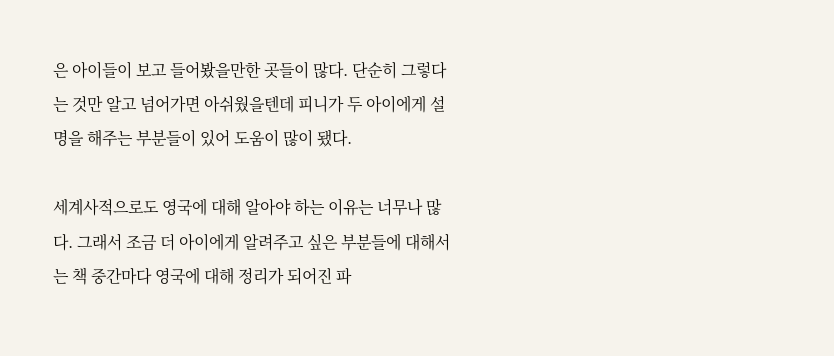은 아이들이 보고 들어봤을만한 곳들이 많다. 단순히 그렇다는 것만 알고 넘어가면 아쉬웠을텐데 피니가 두 아이에게 설명을 해주는 부분들이 있어 도움이 많이 됐다.

세계사적으로도 영국에 대해 알아야 하는 이유는 너무나 많다. 그래서 조금 더 아이에게 알려주고 싶은 부분들에 대해서는 책 중간마다 영국에 대해 정리가 되어진 파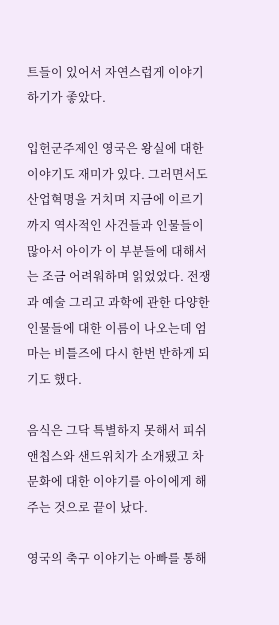트들이 있어서 자연스럽게 이야기 하기가 좋았다.

입헌군주제인 영국은 왕실에 대한 이야기도 재미가 있다. 그러면서도 산업혁명을 거치며 지금에 이르기까지 역사적인 사건들과 인물들이 많아서 아이가 이 부분들에 대해서는 조금 어려워하며 읽었었다. 전쟁과 예술 그리고 과학에 관한 다양한 인물들에 대한 이름이 나오는데 엄마는 비틀즈에 다시 한번 반하게 되기도 했다.

음식은 그닥 특별하지 못해서 피쉬앤칩스와 샌드위치가 소개됐고 차 문화에 대한 이야기를 아이에게 해주는 것으로 끝이 났다.

영국의 축구 이야기는 아빠를 통해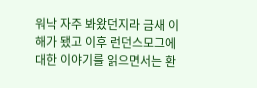워낙 자주 봐왔던지라 금새 이해가 됐고 이후 런던스모그에 대한 이야기를 읽으면서는 환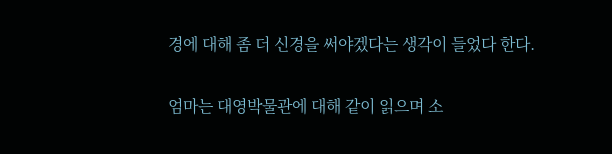경에 대해 좀 더 신경을 써야겠다는 생각이 들었다 한다.

엄마는 대영박물관에 대해 같이 읽으며 소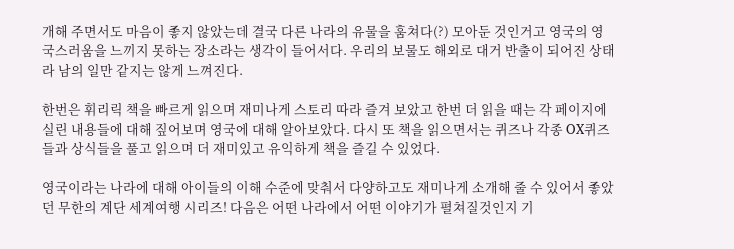개해 주면서도 마음이 좋지 않았는데 결국 다른 나라의 유물을 훔쳐다(?) 모아둔 것인거고 영국의 영국스러움을 느끼지 못하는 장소라는 생각이 들어서다. 우리의 보물도 해외로 대거 반출이 되어진 상태라 남의 일만 같지는 않게 느껴진다.

한번은 휘리릭 책을 빠르게 읽으며 재미나게 스토리 따라 즐겨 보았고 한번 더 읽을 때는 각 페이지에 실린 내용들에 대해 짚어보며 영국에 대해 알아보았다. 다시 또 책을 읽으면서는 퀴즈나 각종 OX퀴즈들과 상식들을 풀고 읽으며 더 재미있고 유익하게 책을 즐길 수 있었다.

영국이라는 나라에 대해 아이들의 이해 수준에 맞춰서 다양하고도 재미나게 소개해 줄 수 있어서 좋았던 무한의 계단 세계여행 시리즈! 다음은 어떤 나라에서 어떤 이야기가 펼쳐질것인지 기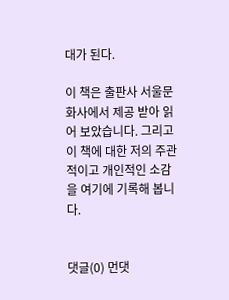대가 된다.

이 책은 출판사 서울문화사에서 제공 받아 읽어 보았습니다. 그리고 이 책에 대한 저의 주관적이고 개인적인 소감을 여기에 기록해 봅니다.


댓글(0) 먼댓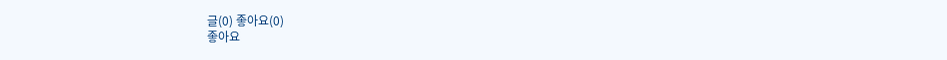글(0) 좋아요(0)
좋아요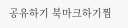공유하기 북마크하기찜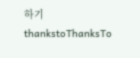하기 thankstoThanksTo